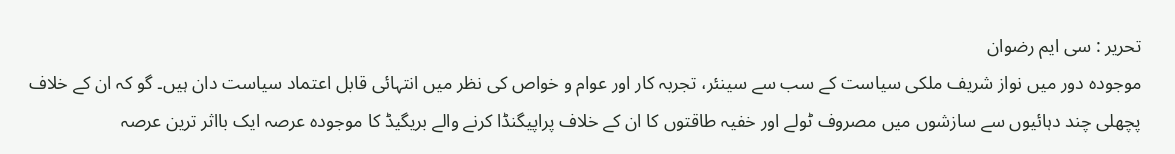تحریر : سی ایم رضوان
موجودہ دور میں نواز شریف ملکی سیاست کے سب سے سینئر، تجربہ کار اور عوام و خواص کی نظر میں انتہائی قابل اعتماد سیاست دان ہیں۔ گو کہ ان کے خلاف پچھلی چند دہائیوں سے سازشوں میں مصروف ٹولے اور خفیہ طاقتوں کا ان کے خلاف پراپیگنڈا کرنے والے بریگیڈ کا موجودہ عرصہ ایک بااثر ترین عرصہ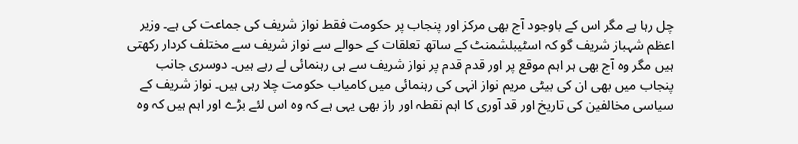چل رہا ہے مگر اس کے باوجود آج بھی مرکز اور پنجاب پر حکومت فقط نواز شریف کی جماعت کی ہے۔ وزیر اعظم شہباز شریف گو کہ اسٹیبلشمنٹ کے ساتھ تعلقات کے حوالے سے نواز شریف سے مختلف کردار رکھتی ہیں مگر وہ آج بھی ہر اہم موقع پر اور قدم قدم پر نواز شریف سے ہی رہنمائی لے رہے ہیں۔ دوسری جانب پنجاب میں بھی ان کی بیٹی مریم نواز انہی کی رہنمائی میں کامیاب حکومت چلا رہی ہیں۔ نواز شریف کے سیاسی مخالفین کی تاریخ اور قد آوری کا اہم نقطہ اور راز بھی یہی ہے کہ وہ اس لئے بڑے اور اہم ہیں کہ وہ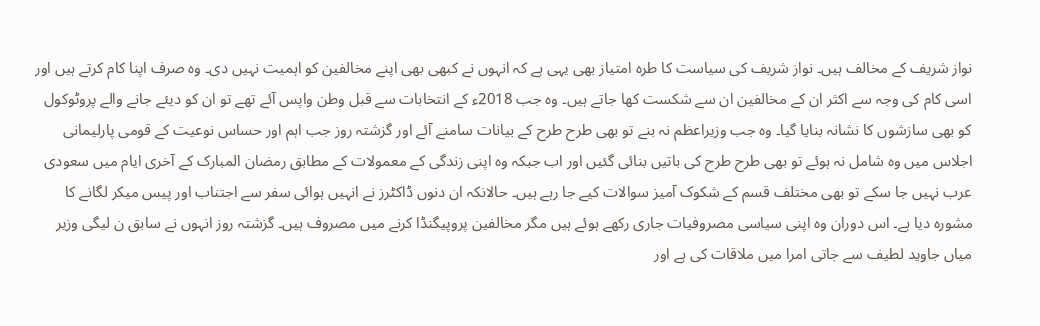نواز شریف کے مخالف ہیں۔ نواز شریف کی سیاست کا طرہ امتیاز بھی یہی ہے کہ انہوں نے کبھی بھی اپنے مخالفین کو اہمیت نہیں دی۔ وہ صرف اپنا کام کرتے ہیں اور اسی کام کی وجہ سے اکثر ان کے مخالفین ان سے شکست کھا جاتے ہیں۔ وہ جب 2018ء کے انتخابات سے قبل وطن واپس آئے تھے تو ان کو دیئے جانے والے پروٹوکول کو بھی سازشوں کا نشانہ بنایا گیا۔ وہ جب وزیراعظم نہ بنے تو بھی طرح طرح کے بیانات سامنے آئے اور گزشتہ روز جب اہم اور حساس نوعیت کے قومی پارلیمانی اجلاس میں وہ شامل نہ ہوئے تو بھی طرح طرح کی باتیں بنائی گئیں اور اب جبکہ وہ اپنی زندگی کے معمولات کے مطابق رمضان المبارک کے آخری ایام میں سعودی عرب نہیں جا سکے تو بھی مختلف قسم کے شکوک آمیز سوالات کیے جا رہے ہیں۔ حالانکہ ان دنوں ڈاکٹرز نے انہیں ہوائی سفر سے اجتناب اور پیس میکر لگانے کا مشورہ دیا ہے۔ اس دوران وہ اپنی سیاسی مصروفیات جاری رکھے ہوئے ہیں مگر مخالفین پروپیگنڈا کرنے میں مصروف ہیں۔ گزشتہ روز انہوں نے سابق ن لیگی وزیر میاں جاوید لطیف سے جاتی امرا میں ملاقات کی ہے اور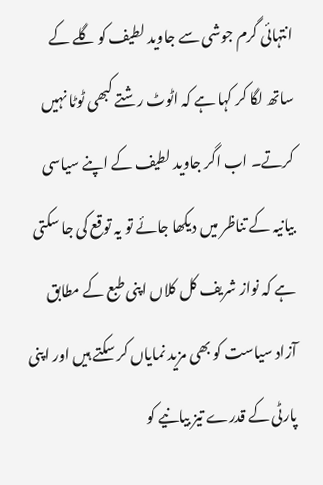انتہائی گرم جوشی سے جاوید لطیف کو گلے کے ساتھ لگا کر کہا ہے کہ اٹوٹ رشتے کبھی ٹوٹا نہیں کرتے۔ اب اگر جاوید لطیف کے اپنے سیاسی بیانیہ کے تناظر میں دیکھا جائے تو یہ توقع کی جا سکتی ہے کہ نواز شریف کل کلاں اپنی طبع کے مطابق آزاد سیاست کو بھی مزید نمایاں کر سکتے ہیں اور اپنی پارٹی کے قدرے تیز بیانیے کو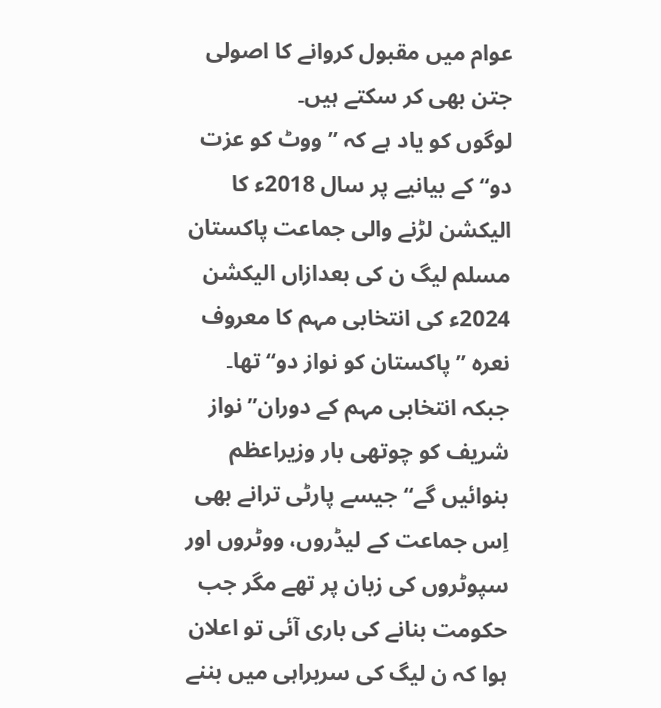عوام میں مقبول کروانے کا اصولی جتن بھی کر سکتے ہیں۔
لوگوں کو یاد ہے کہ ’’ ووٹ کو عزت دو‘‘ کے بیانیے پر سال 2018ء کا الیکشن لڑنے والی جماعت پاکستان مسلم لیگ ن کی بعدازاں الیکشن 2024ء کی انتخابی مہم کا معروف نعرہ ’’ پاکستان کو نواز دو‘‘ تھا۔ جبکہ انتخابی مہم کے دوران’’ نواز شریف کو چوتھی بار وزیراعظم بنوائیں گے‘‘ جیسے پارٹی ترانے بھی اِس جماعت کے لیڈروں، ووٹروں اور سپوٹروں کی زبان پر تھے مگر جب حکومت بنانے کی باری آئی تو اعلان ہوا کہ ن لیگ کی سربراہی میں بننے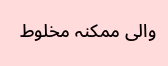والی ممکنہ مخلوط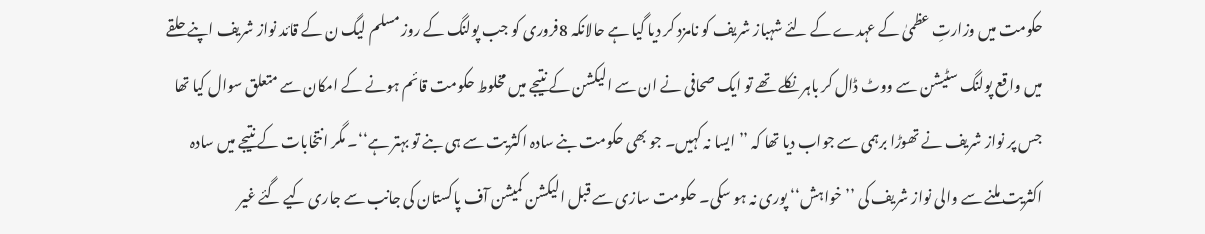حکومت میں وزارتِ عظمیٰ کے عہدے کے لئے شہباز شریف کو نامزد کر دیا گیا ہے حالانکہ 8فروری کو جب پولنگ کے روز مسلم لیگ ن کے قائد نواز شریف اپنے حلقے میں واقع پولنگ سٹیشن سے ووٹ ڈال کر باہر نکلے تھے تو ایک صحافی نے ان سے الیکشن کے نتیجے میں مخلوط حکومت قائم ہونے کے امکان سے متعلق سوال کیا تھا جس پر نواز شریف نے تھوڑا برہمی سے جواب دیا تھا کہ ’’ ایسا نہ کہیں۔ جو بھی حکومت بنے سادہ اکثریت سے ہی بنے تو بہتر ہے‘‘۔ مگر انتخابات کے نتیجے میں سادہ اکثریت ملنے سے والی نواز شریف کی ’’ خواہش‘‘ پوری نہ ہو سکی۔ حکومت سازی سے قبل الیکشن کمیشن آف پاکستان کی جانب سے جاری کیے گئے غیر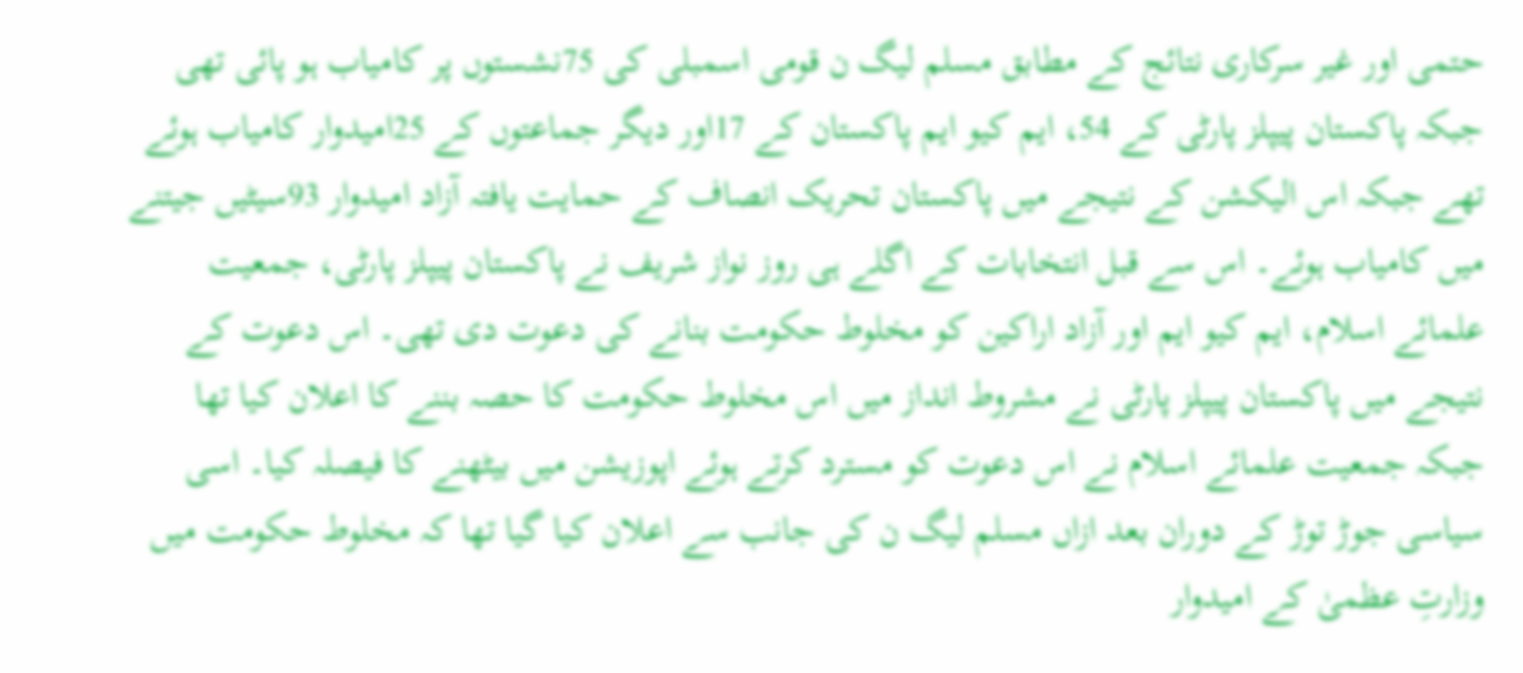حتمی اور غیر سرکاری نتائج کے مطابق مسلم لیگ ن قومی اسمبلی کی 75نشستوں پر کامیاب ہو پائی تھی جبکہ پاکستان پیپلز پارٹی کے 54، ایم کیو ایم پاکستان کے 17اور دیگر جماعتوں کے 25امیدوار کامیاب ہوئے تھے جبکہ اس الیکشن کے نتیجے میں پاکستان تحریک انصاف کے حمایت یافتہ آزاد امیدوار 93سیٹیں جیتنے میں کامیاب ہوئے۔ اس سے قبل انتخابات کے اگلے ہی روز نواز شریف نے پاکستان پیپلز پارٹی، جمعیت علمائے اسلام، ایم کیو ایم اور آزاد اراکین کو مخلوط حکومت بنانے کی دعوت دی تھی۔ اس دعوت کے نتیجے میں پاکستان پیپلز پارٹی نے مشروط انداز میں اس مخلوط حکومت کا حصہ بننے کا اعلان کیا تھا جبکہ جمعیت علمائے اسلام نے اس دعوت کو مسترد کرتے ہوئے اپوزیشن میں بیٹھنے کا فیصلہ کیا۔ اسی سیاسی جوڑ توڑ کے دوران بعد ازاں مسلم لیگ ن کی جانب سے اعلان کیا گیا تھا کہ مخلوط حکومت میں وزارتِ عظمیٰ کے امیدوار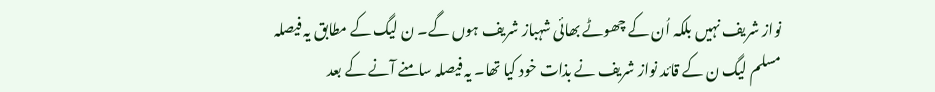نواز شریف نہیں بلکہ اُن کے چھوٹے بھائی شہباز شریف ہوں گے۔ ن لیگ کے مطابق یہ فیصلہ مسلم لیگ ن کے قائد نواز شریف نے بذات خود کیا تھا۔ یہ فیصلہ سامنے آنے کے بعد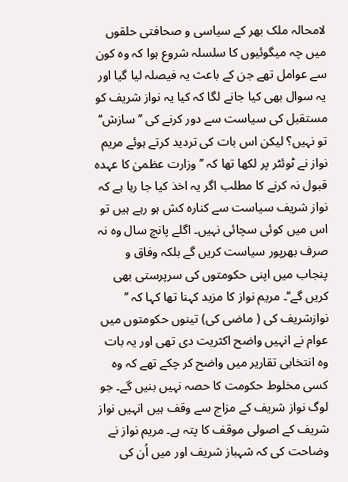لامحالہ ملک بھر کے سیاسی و صحافتی حلقوں میں چہ میگوئیوں کا سلسلہ شروع ہوا کہ وہ کون سے عوامل تھے جن کے باعث یہ فیصلہ لیا گیا اور یہ سوال بھی کیا جانے لگا کہ کیا یہ نواز شریف کو مستقبل کی سیاست سے دور کرنے کی ’’ سازش‘‘ تو نہیں؟ لیکن اس بات کی تردید کرتے ہوئے مریم نواز نے ٹوئٹر پر لکھا تھا کہ ’’ وزارت عظمیٰ کا عہدہ قبول نہ کرنے کا مطلب اگر یہ اخذ کیا جا رہا ہے کہ نواز شریف سیاست سے کنارہ کش ہو رہے ہیں تو اس میں کوئی سچائی نہیں۔ اگلے پانچ سال وہ نہ صرف بھرپور سیاست کریں گے بلکہ وفاق و پنجاب میں اپنی حکومتوں کی سرپرستی بھی کریں گے‘‘۔ مریم نواز کا مزید کہنا تھا کہا کہ ’’ نوازشریف کی ( ماضی کی) تینوں حکومتوں میں عوام نے انہیں واضح اکثریت دی تھی اور یہ بات وہ انتخابی تقاریر میں واضح کر چکے تھے کہ وہ کسی مخلوط حکومت کا حصہ نہیں بنیں گے۔ جو لوگ نواز شریف کے مزاج سے وقف ہیں انہیں نواز شریف کے اصولی موقف کا پتہ ہے۔ مریم نواز نے وضاحت کی کہ شہباز شریف اور میں اُن کی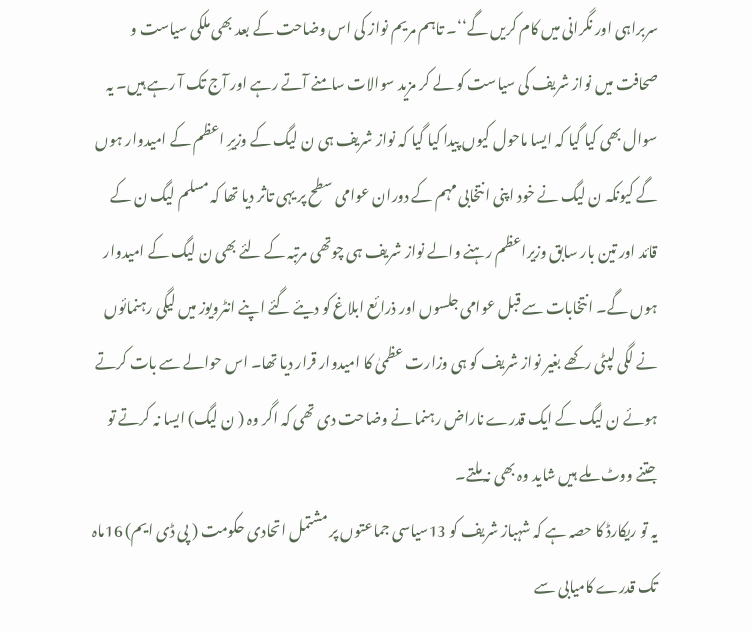سربراہی اور نگرانی میں کام کریں گے‘‘۔ تاہم مریم نواز کی اس وضاحت کے بعد بھی ملکی سیاست و صحافت میں نواز شریف کی سیاست کو لے کر مزید سوالات سامنے آتے رہے اور آج تک آ رہے ہیں۔ یہ سوال بھی کیا گیا کہ ایسا ماحول کیوں پیدا کیا گیا کہ نواز شریف ہی ن لیگ کے وزیرِ اعظم کے امیدوار ہوں گے کیونکہ ن لیگ نے خود اپنی انتخابی مہم کے دوران عوامی سطح پر یہی تاثر دیا تھا کہ مسلم لیگ ن کے قائد اور تین بار سابق وزیراعظم رہنے والے نواز شریف ہی چوتھی مرتبہ کے لئے بھی ن لیگ کے امیدوار ہوں گے۔ انتخابات سے قبل عوامی جلسوں اور ذرائع ابلاغ کو دیئے گئے اپنے انٹرویوز میں لیگی رہنمائوں نے لگی لپٹی رکھے بغیر نواز شریف کو ہی وزارت عظمیٰ کا امیدوار قرار دیا تھا۔ اس حوالے سے بات کرتے ہوئے ن لیگ کے ایک قدرے ناراض رہنما نے وضاحت دی تھی کہ اگر وہ ( ن لیگ) ایسا نہ کرتے تو جتنے ووٹ ملے ہیں شاید وہ بھی نہ ملتے۔
یہ تو ریکارڈ کا حصہ ہے کہ شہباز شریف کو 13سیاسی جماعتوں پر مشتمل اتحادی حکومت ( پی ڈی ایم) 16ماہ تک قدرے کامیابی سے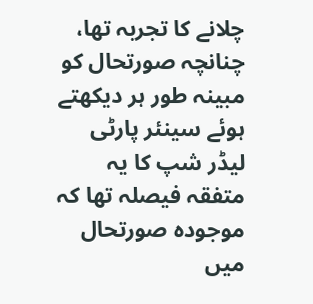چلانے کا تجربہ تھا، چنانچہ صورتحال کو مبینہ طور ہر دیکھتے ہوئے سینئر پارٹی لیڈر شپ کا یہ متفقہ فیصلہ تھا کہ موجودہ صورتحال میں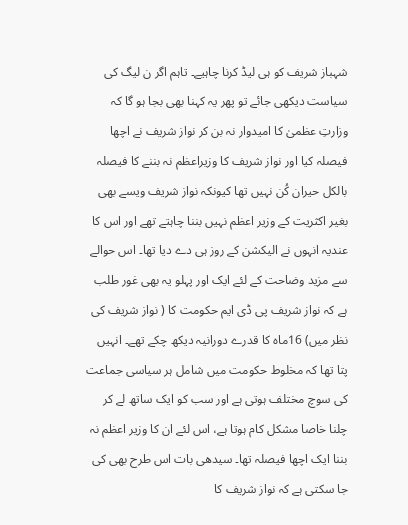شہباز شریف کو ہی لیڈ کرنا چاہیے۔ تاہم اگر ن لیگ کی سیاست دیکھی جائے تو پھر یہ کہنا بھی بجا ہو گا کہ وزارتِ عظمیٰ کا امیدوار نہ بن کر نواز شریف نے اچھا فیصلہ کیا اور نواز شریف کا وزیراعظم نہ بننے کا فیصلہ بالکل حیران کُن نہیں تھا کیونکہ نواز شریف ویسے بھی بغیر اکثریت کے وزیر اعظم نہیں بننا چاہتے تھے اور اس کا عندیہ انہوں نے الیکشن کے روز ہی دے دیا تھا۔ اس حوالے سے مزید وضاحت کے لئے ایک اور پہلو یہ بھی غور طلب ہے کہ نواز شریف پی ڈی ایم حکومت کا ( نواز شریف کی نظر میں) 16ماہ کا قدرے دورانیہ دیکھ چکے تھے۔ انہیں پتا تھا کہ مخلوط حکومت میں شامل ہر سیاسی جماعت کی سوچ مختلف ہوتی ہے اور سب کو ایک ساتھ لے کر چلنا خاصا مشکل کام ہوتا ہے، اس لئے ان کا وزیر اعظم نہ بننا ایک اچھا فیصلہ تھا۔ سیدھی بات اس طرح بھی کی جا سکتی ہے کہ نواز شریف کا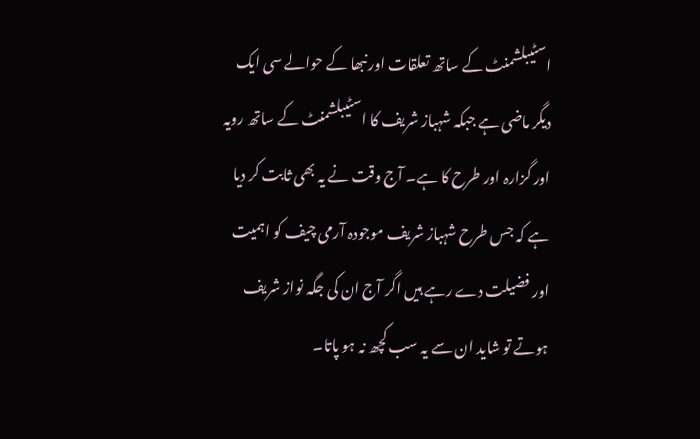اسٹیبلشمنٹ کے ساتھ تعلقات اور نبھا کے حوالے سی ایک دیگر ماضی ہے جبکہ شہباز شریف کا اسٹیبلشمنٹ کے ساتھ رویہ اور گزارہ اور طرح کا ہے۔ آج وقت نے یہ بھی ثابت کر دیا ہے کہ جس طرح شہباز شریف موجودہ آرمی چیف کو اہمیت اور فضیلت دے رہے ہیں اگر آج ان کی جگہ نواز شریف ہوتے تو شاید ان سے یہ سب کچھ نہ ہو پاتا۔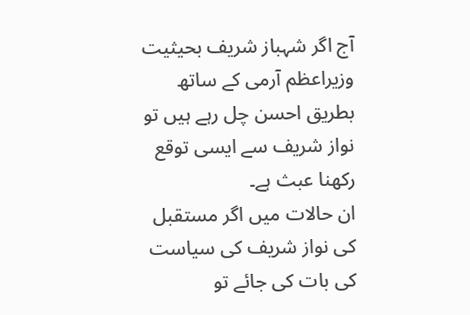آج اگر شہباز شریف بحیثیت وزیراعظم آرمی کے ساتھ بطریق احسن چل رہے ہیں تو نواز شریف سے ایسی توقع رکھنا عبث ہے۔
ان حالات میں اگر مستقبل کی نواز شریف کی سیاست کی بات کی جائے تو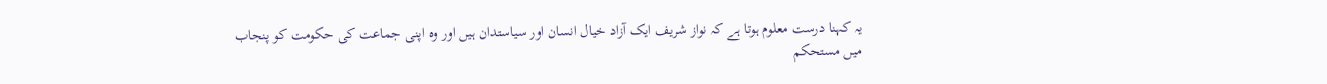یہ کہنا درست معلوم ہوتا ہے کہ نواز شریف ایک آزاد خیال انسان اور سیاستدان ہیں اور وہ اپنی جماعت کی حکومت کو پنجاب میں مستحکم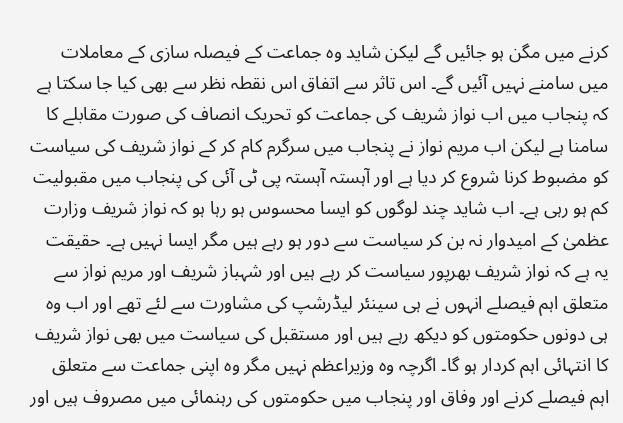کرنے میں مگن ہو جائیں گے لیکن شاید وہ جماعت کے فیصلہ سازی کے معاملات میں سامنے نہیں آئیں گے۔ اس تاثر سے اتفاق اس نقطہ نظر سے بھی کیا جا سکتا ہے کہ پنجاب میں اب نواز شریف کی جماعت کو تحریک انصاف کی صورت مقابلے کا سامنا ہے لیکن اب مریم نواز نے پنجاب میں سرگرم کام کر کے نواز شریف کی سیاست کو مضبوط کرنا شروع کر دیا ہے اور آہستہ آہستہ پی ٹی آئی کی پنجاب میں مقبولیت کم ہو رہی ہے۔ اب شاید چند لوگوں کو ایسا محسوس ہو رہا ہو کہ نواز شریف وزارت عظمیٰ کے امیدوار نہ بن کر سیاست سے دور ہو رہے ہیں مگر ایسا نہیں ہے۔ حقیقت یہ ہے کہ نواز شریف بھرپور سیاست کر رہے ہیں اور شہباز شریف اور مریم نواز سے متعلق اہم فیصلے انہوں نے ہی سینئر لیڈرشپ کی مشاورت سے لئے تھے اور اب وہ ہی دونوں حکومتوں کو دیکھ رہے ہیں اور مستقبل کی سیاست میں بھی نواز شریف کا انتہائی اہم کردار ہو گا۔ اگرچہ وہ وزیراعظم نہیں مگر وہ اپنی جماعت سے متعلق اہم فیصلے کرنے اور وفاق اور پنجاب میں حکومتوں کی رہنمائی میں مصروف ہیں اور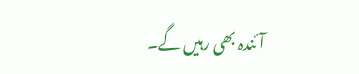آئندہ بھی رہیں گے۔